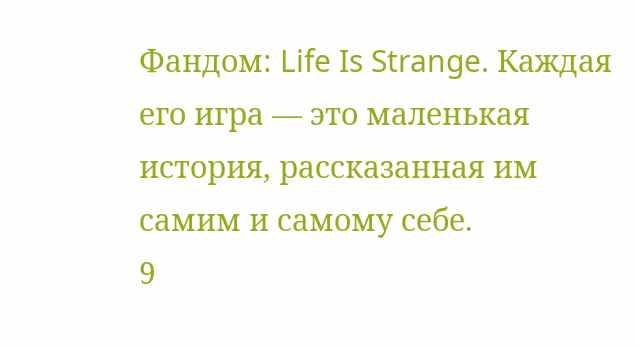Фандом: Life Is Strange. Каждая его игра — это маленькая история, рассказанная им самим и самому себе.
9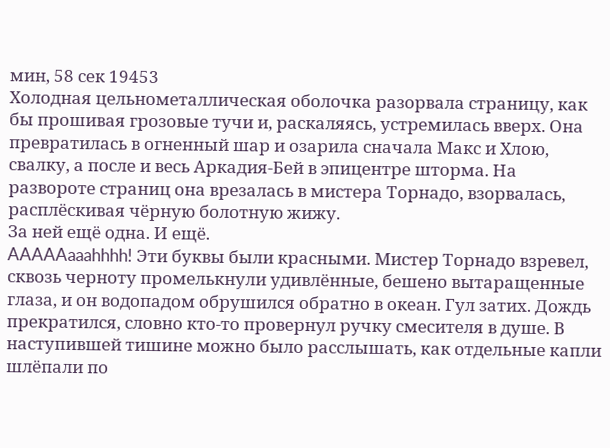мин, 58 сек 19453
Холодная цельнометаллическая оболочка разорвала страницу, как бы прошивая грозовые тучи и, раскаляясь, устремилась вверх. Она превратилась в огненный шар и озарила сначала Макс и Хлою, свалку, а после и весь Аркадия-Бей в эпицентре шторма. На развороте страниц она врезалась в мистера Торнадо, взорвалась, расплёскивая чёрную болотную жижу.
За ней ещё одна. И ещё.
AAAAAaaahhhh! Эти буквы были красными. Мистер Торнадо взревел, сквозь черноту промелькнули удивлённые, бешено вытаращенные глаза, и он водопадом обрушился обратно в океан. Гул затих. Дождь прекратился, словно кто-то провернул ручку смесителя в душе. В наступившей тишине можно было расслышать, как отдельные капли шлёпали по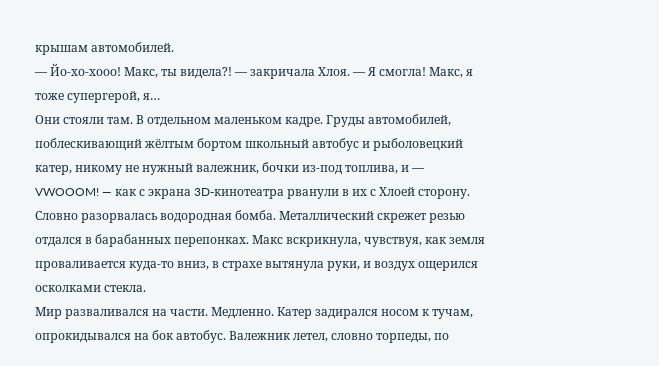крышам автомобилей.
— Йо-хо-хооо! Макс, ты видела?! — закричала Хлоя. — Я смогла! Макс, я тоже супергерой, я…
Они стояли там. В отдельном маленьком кадре. Груды автомобилей, поблескивающий жёлтым бортом школьный автобус и рыболовецкий катер, никому не нужный валежник, бочки из-под топлива, и — VWOOOM! — как с экрана 3D-кинотеатра рванули в их с Хлоей сторону. Словно разорвалась водородная бомба. Металлический скрежет резью отдался в барабанных перепонках. Макс вскрикнула, чувствуя, как земля проваливается куда-то вниз, в страхе вытянула руки, и воздух ощерился осколками стекла.
Мир разваливался на части. Медленно. Катер задирался носом к тучам, опрокидывался на бок автобус. Валежник летел, словно торпеды, по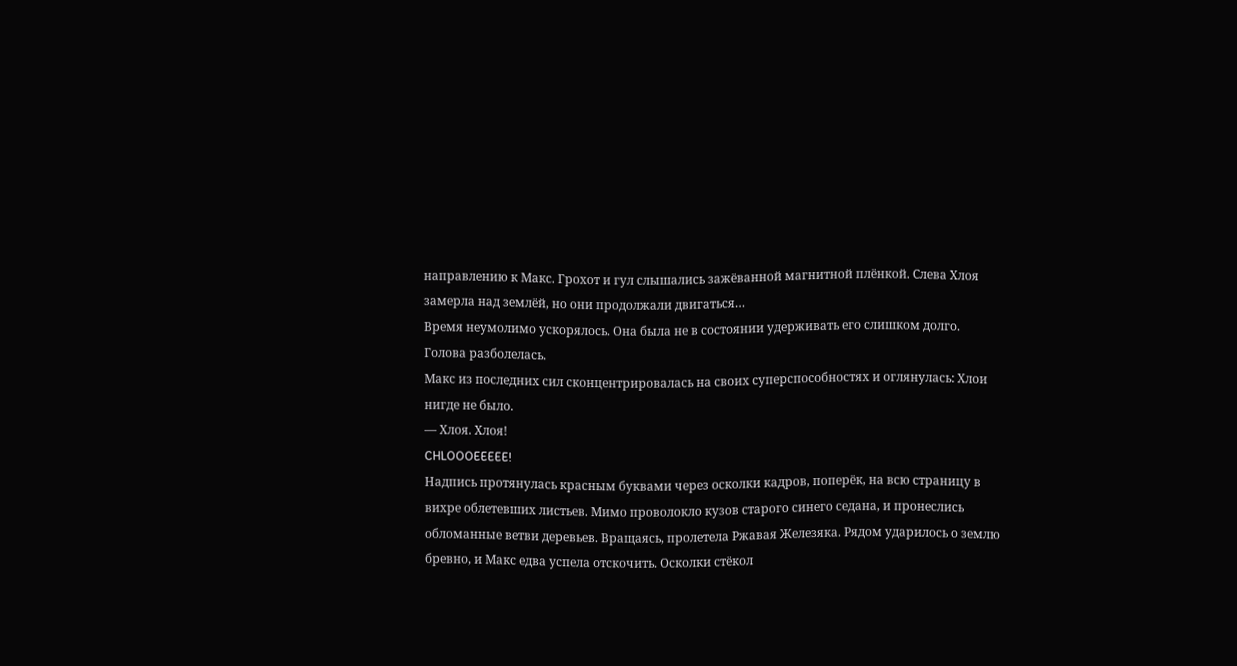направлению к Макс. Грохот и гул слышались зажёванной магнитной плёнкой. Слева Хлоя замерла над землёй, но они продолжали двигаться…
Время неумолимо ускорялось. Она была не в состоянии удерживать его слишком долго.
Голова разболелась.
Макс из последних сил сконцентрировалась на своих суперспособностях и оглянулась: Хлои нигде не было.
— Хлоя. Хлоя!
CHLOOOEEEEE!
Надпись протянулась красным буквами через осколки кадров, поперёк, на всю страницу в вихре облетевших листьев. Мимо проволокло кузов старого синего седана, и пронеслись обломанные ветви деревьев. Вращаясь, пролетела Ржавая Железяка. Рядом ударилось о землю бревно, и Макс едва успела отскочить. Осколки стёкол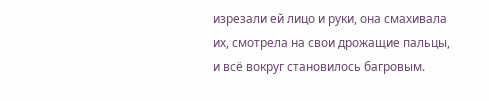изрезали ей лицо и руки, она смахивала их, смотрела на свои дрожащие пальцы, и всё вокруг становилось багровым.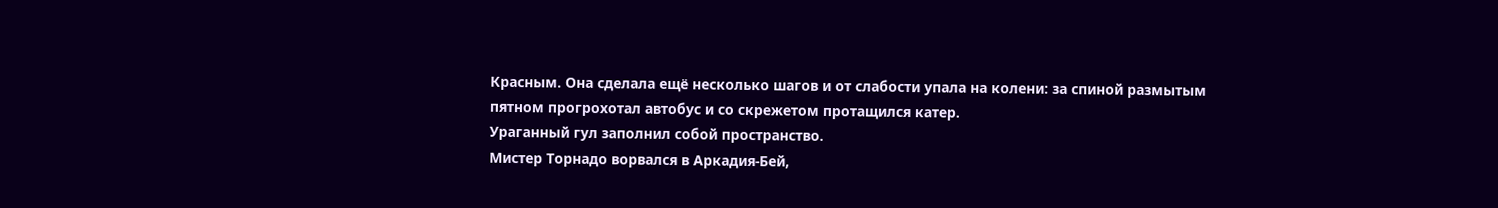Красным. Она сделала ещё несколько шагов и от слабости упала на колени: за спиной размытым пятном прогрохотал автобус и со скрежетом протащился катер.
Ураганный гул заполнил собой пространство.
Мистер Торнадо ворвался в Аркадия-Бей,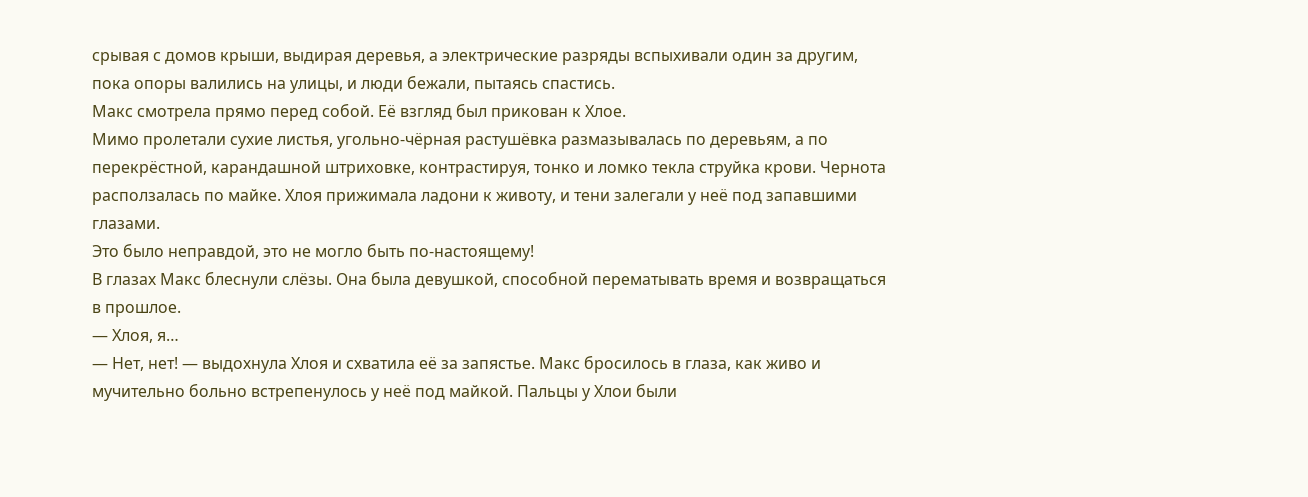срывая с домов крыши, выдирая деревья, а электрические разряды вспыхивали один за другим, пока опоры валились на улицы, и люди бежали, пытаясь спастись.
Макс смотрела прямо перед собой. Её взгляд был прикован к Хлое.
Мимо пролетали сухие листья, угольно-чёрная растушёвка размазывалась по деревьям, а по перекрёстной, карандашной штриховке, контрастируя, тонко и ломко текла струйка крови. Чернота расползалась по майке. Хлоя прижимала ладони к животу, и тени залегали у неё под запавшими глазами.
Это было неправдой, это не могло быть по-настоящему!
В глазах Макс блеснули слёзы. Она была девушкой, способной перематывать время и возвращаться в прошлое.
— Хлоя, я…
— Нет, нет! — выдохнула Хлоя и схватила её за запястье. Макс бросилось в глаза, как живо и мучительно больно встрепенулось у неё под майкой. Пальцы у Хлои были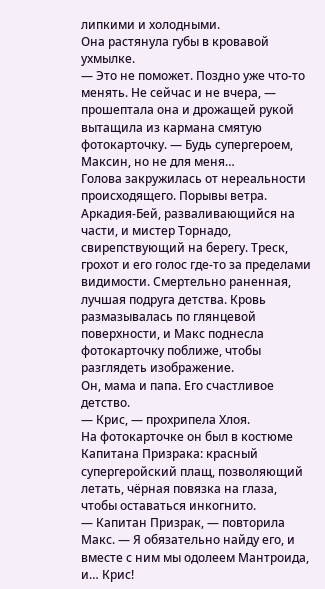липкими и холодными.
Она растянула губы в кровавой ухмылке.
— Это не поможет. Поздно уже что-то менять. Не сейчас и не вчера, — прошептала она и дрожащей рукой вытащила из кармана смятую фотокарточку. — Будь супергероем, Максин, но не для меня…
Голова закружилась от нереальности происходящего. Порывы ветра. Аркадия-Бей, разваливающийся на части, и мистер Торнадо, свирепствующий на берегу. Треск, грохот и его голос где-то за пределами видимости. Смертельно раненная, лучшая подруга детства. Кровь размазывалась по глянцевой поверхности, и Макс поднесла фотокарточку поближе, чтобы разглядеть изображение.
Он, мама и папа. Его счастливое детство.
— Крис, — прохрипела Хлоя.
На фотокарточке он был в костюме Капитана Призрака: красный супергеройский плащ, позволяющий летать, чёрная повязка на глаза, чтобы оставаться инкогнито.
— Капитан Призрак, — повторила Макс. — Я обязательно найду его, и вместе с ним мы одолеем Мантроида, и… Крис!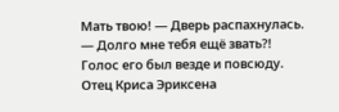Мать твою! — Дверь распахнулась. — Долго мне тебя ещё звать?!
Голос его был везде и повсюду.
Отец Криса Эриксена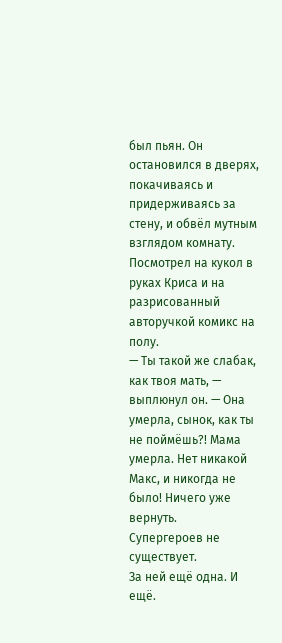был пьян. Он остановился в дверях, покачиваясь и придерживаясь за стену, и обвёл мутным взглядом комнату. Посмотрел на кукол в руках Криса и на разрисованный авторучкой комикс на полу.
— Ты такой же слабак, как твоя мать, — выплюнул он. — Она умерла, сынок, как ты не поймёшь?! Мама умерла. Нет никакой Макс, и никогда не было! Ничего уже вернуть.
Супергероев не существует.
За ней ещё одна. И ещё.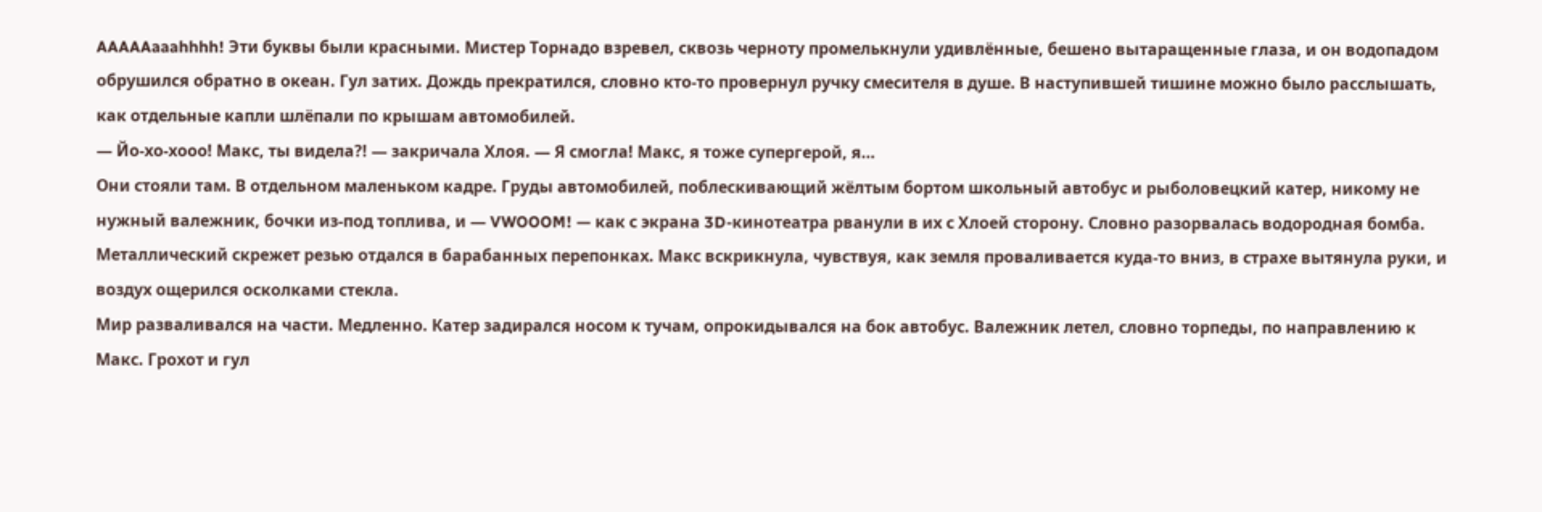AAAAAaaahhhh! Эти буквы были красными. Мистер Торнадо взревел, сквозь черноту промелькнули удивлённые, бешено вытаращенные глаза, и он водопадом обрушился обратно в океан. Гул затих. Дождь прекратился, словно кто-то провернул ручку смесителя в душе. В наступившей тишине можно было расслышать, как отдельные капли шлёпали по крышам автомобилей.
— Йо-хо-хооо! Макс, ты видела?! — закричала Хлоя. — Я смогла! Макс, я тоже супергерой, я…
Они стояли там. В отдельном маленьком кадре. Груды автомобилей, поблескивающий жёлтым бортом школьный автобус и рыболовецкий катер, никому не нужный валежник, бочки из-под топлива, и — VWOOOM! — как с экрана 3D-кинотеатра рванули в их с Хлоей сторону. Словно разорвалась водородная бомба. Металлический скрежет резью отдался в барабанных перепонках. Макс вскрикнула, чувствуя, как земля проваливается куда-то вниз, в страхе вытянула руки, и воздух ощерился осколками стекла.
Мир разваливался на части. Медленно. Катер задирался носом к тучам, опрокидывался на бок автобус. Валежник летел, словно торпеды, по направлению к Макс. Грохот и гул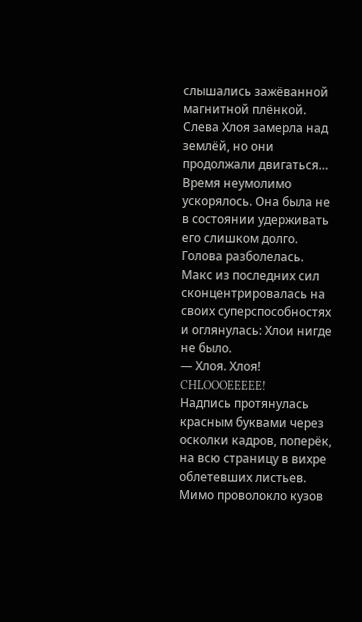слышались зажёванной магнитной плёнкой. Слева Хлоя замерла над землёй, но они продолжали двигаться…
Время неумолимо ускорялось. Она была не в состоянии удерживать его слишком долго.
Голова разболелась.
Макс из последних сил сконцентрировалась на своих суперспособностях и оглянулась: Хлои нигде не было.
— Хлоя. Хлоя!
CHLOOOEEEEE!
Надпись протянулась красным буквами через осколки кадров, поперёк, на всю страницу в вихре облетевших листьев. Мимо проволокло кузов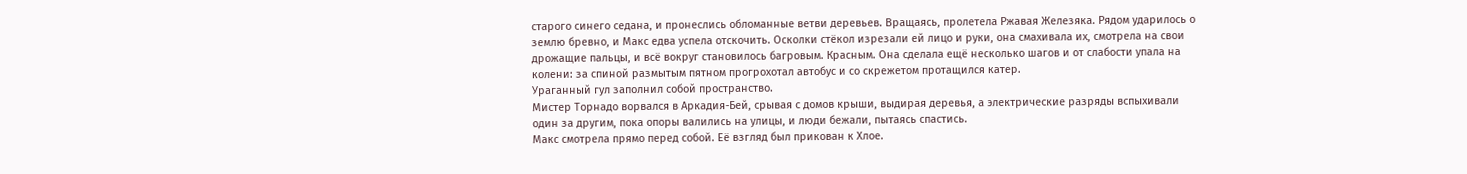старого синего седана, и пронеслись обломанные ветви деревьев. Вращаясь, пролетела Ржавая Железяка. Рядом ударилось о землю бревно, и Макс едва успела отскочить. Осколки стёкол изрезали ей лицо и руки, она смахивала их, смотрела на свои дрожащие пальцы, и всё вокруг становилось багровым. Красным. Она сделала ещё несколько шагов и от слабости упала на колени: за спиной размытым пятном прогрохотал автобус и со скрежетом протащился катер.
Ураганный гул заполнил собой пространство.
Мистер Торнадо ворвался в Аркадия-Бей, срывая с домов крыши, выдирая деревья, а электрические разряды вспыхивали один за другим, пока опоры валились на улицы, и люди бежали, пытаясь спастись.
Макс смотрела прямо перед собой. Её взгляд был прикован к Хлое.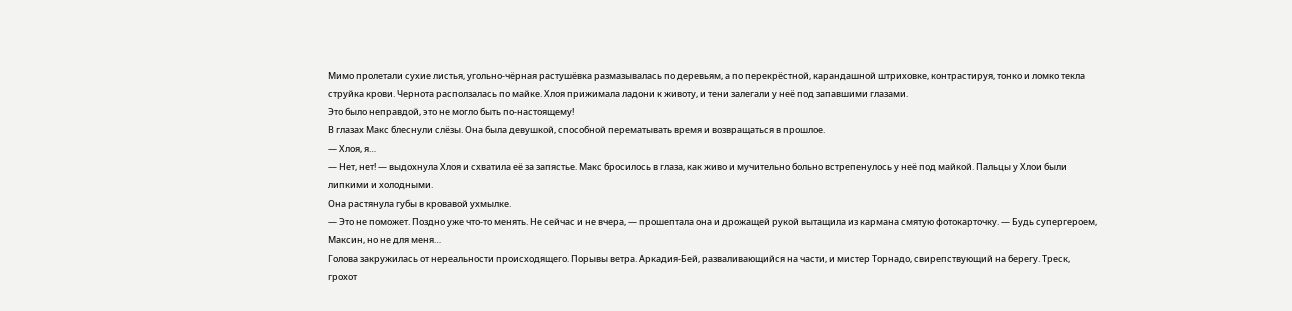Мимо пролетали сухие листья, угольно-чёрная растушёвка размазывалась по деревьям, а по перекрёстной, карандашной штриховке, контрастируя, тонко и ломко текла струйка крови. Чернота расползалась по майке. Хлоя прижимала ладони к животу, и тени залегали у неё под запавшими глазами.
Это было неправдой, это не могло быть по-настоящему!
В глазах Макс блеснули слёзы. Она была девушкой, способной перематывать время и возвращаться в прошлое.
— Хлоя, я…
— Нет, нет! — выдохнула Хлоя и схватила её за запястье. Макс бросилось в глаза, как живо и мучительно больно встрепенулось у неё под майкой. Пальцы у Хлои были липкими и холодными.
Она растянула губы в кровавой ухмылке.
— Это не поможет. Поздно уже что-то менять. Не сейчас и не вчера, — прошептала она и дрожащей рукой вытащила из кармана смятую фотокарточку. — Будь супергероем, Максин, но не для меня…
Голова закружилась от нереальности происходящего. Порывы ветра. Аркадия-Бей, разваливающийся на части, и мистер Торнадо, свирепствующий на берегу. Треск, грохот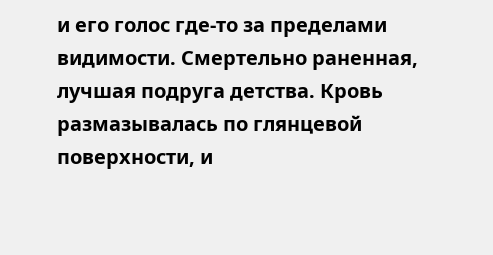и его голос где-то за пределами видимости. Смертельно раненная, лучшая подруга детства. Кровь размазывалась по глянцевой поверхности, и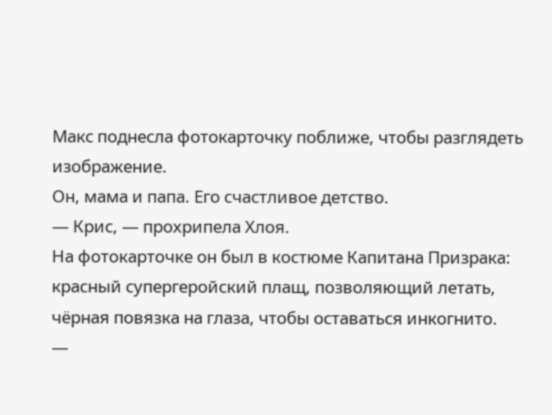Макс поднесла фотокарточку поближе, чтобы разглядеть изображение.
Он, мама и папа. Его счастливое детство.
— Крис, — прохрипела Хлоя.
На фотокарточке он был в костюме Капитана Призрака: красный супергеройский плащ, позволяющий летать, чёрная повязка на глаза, чтобы оставаться инкогнито.
—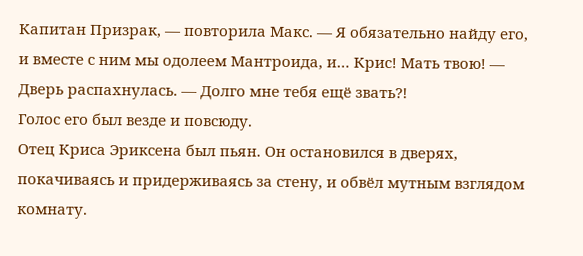Капитан Призрак, — повторила Макс. — Я обязательно найду его, и вместе с ним мы одолеем Мантроида, и… Крис! Мать твою! — Дверь распахнулась. — Долго мне тебя ещё звать?!
Голос его был везде и повсюду.
Отец Криса Эриксена был пьян. Он остановился в дверях, покачиваясь и придерживаясь за стену, и обвёл мутным взглядом комнату.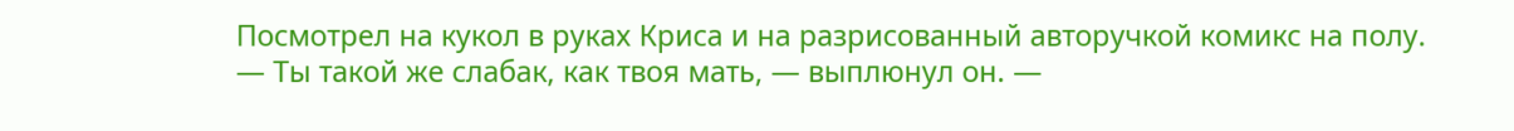Посмотрел на кукол в руках Криса и на разрисованный авторучкой комикс на полу.
— Ты такой же слабак, как твоя мать, — выплюнул он. —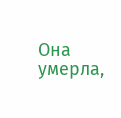Она умерла,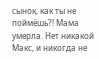сынок, как ты не поймёшь?! Мама умерла. Нет никакой Макс, и никогда не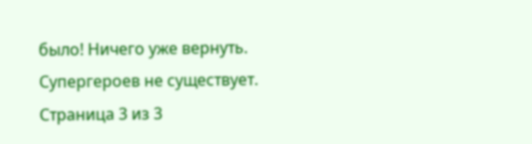было! Ничего уже вернуть.
Супергероев не существует.
Страница 3 из 3